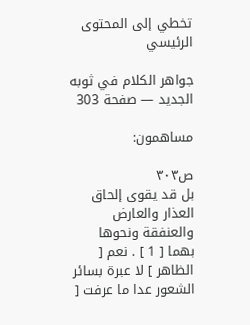تخطي إلى المحتوى الرئيسي

جواهر الكلام في ثوبه الجديد — صفحة 303

مساهمون:

ص٣٠٣
بل قد يقوى إلحاق العذار والعارض والعنفقة ونحوها بهما [ 1 ] . نعم [ الظاهر ] لا عبرة بسائر الشعور عدا ما عرفت [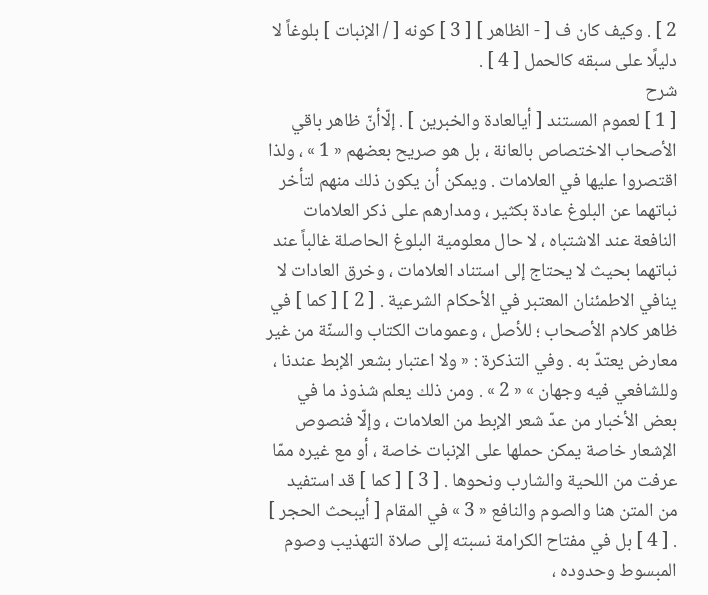2 ] . وكيف كان ف [ - الظاهر ] [ 3 ] كونه [ / الإنبات ] بلوغاً لا دليلًا على سبقه كالحمل [ 4 ] .
شرح
[ 1 ] لعموم المستند [ أيالعادة والخبرين ] . إلّاأنّ ظاهر باقي الأصحاب الاختصاص بالعانة ، بل هو صريح بعضهم « 1 » ، ولذا اقتصروا عليها في العلامات . ويمكن أن يكون ذلك منهم لتأخر نباتهما عن البلوغ عادة بكثير ، ومدارهم على ذكر العلامات النافعة عند الاشتباه ، لا حال معلومية البلوغ الحاصلة غالباً عند نباتهما بحيث لا يحتاج إلى استناد العلامات ، وخرق العادات لا ينافي الاطمئنان المعتبر في الأحكام الشرعية . [ 2 ] [ كما ] في ظاهر كلام الأصحاب ؛ للأصل ، وعمومات الكتاب والسنّة من غير معارض يعتدّ به . وفي التذكرة : « ولا اعتبار بشعر الإبط عندنا ، وللشافعي فيه وجهان » « 2 » . ومن ذلك يعلم شذوذ ما في بعض الأخبار من عدّ شعر الإبط من العلامات ، وإلّا فنصوص الإشعار خاصة يمكن حملها على الإنبات خاصة ، أو مع غيره ممّا عرفت من اللحية والشارب ونحوها . [ 3 ] [ كما ] قد استفيد من المتن هنا والصوم والنافع « 3 » في المقام [ أيبحث الحجر ] . [ 4 ] بل في مفتاح الكرامة نسبته إلى صلاة التهذيب وصوم المبسوط وحدوده ،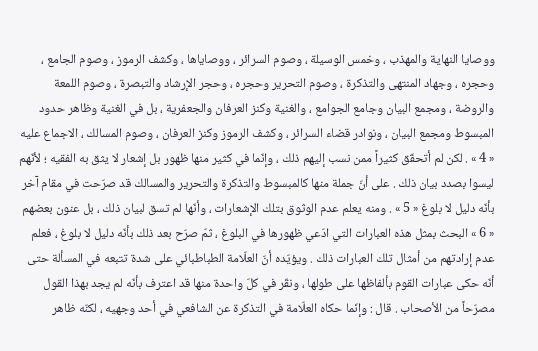ووصايا النهاية والمهذب ، وخمس الوسيلة ، وصوم السرائر ، ووصاياها ، وكشف الرموز ، وصوم الجامع ، وحجره ، وجهاد المنتهى والتذكرة ، وصوم التحرير وحجره ، وحجر الإرشاد والتبصرة ، وصوم اللمعة والروضة ، ومجمع البيان وجامع الجوامع ، والغنية وكنز العرفان والجعفرية ، بل في الغنية وظاهر حدود المبسوط ومجمع البيان ، ونوادر قضاء السرائر ، وكشف الرموز وكنز العرفان ، وصوم المسالك ، الاجماع عليه « 4 » . لكن لم أتحقّق كثيراً ممن نسب إليهم ذلك ، وإنّما في كثير منها ظهور بل إشعار لا يثق به الفقيه ؛ لأنّهم ليسوا بصدد بيان ذلك . على أنّ جملة منها كالمبسوط والتذكرة والتحرير والمسالك قد صرّحت في مقام آخر بأنّه دليل لا بلوغ « 5 » . ومنه يعلم عدم الوثوق بتلك الإشعارات ، وأنّها لم تسق لبيان ذلك ، بل عنون بعضهم « 6 » البحث بمثل هذه العبارات التي ادّعي ظهورها في البلوغ ، ثمّ صرّح بعد ذلك بأنّه دليل لا بلوغ ، فعلم عدم إرادتهم من أمثال تلك العبارات ذلك . ويؤيّده أنّ العلّامة الطباطبائي على شدة تتبعه في المسألة حتى أنّه حكى عبارات القوم بألفاظها على طولها ، ونقّر في كلّ واحدة منها قد اعترف بأنّه لم يجد بهذا القول مصرّحاً من الأصحاب . قال : وإنّما حكاه العلّامة في التذكرة عن الشافعي في أحد وجهيه ، لكنّه ظاهر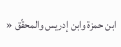ابن حمزة وابن إدريس والمحقّق «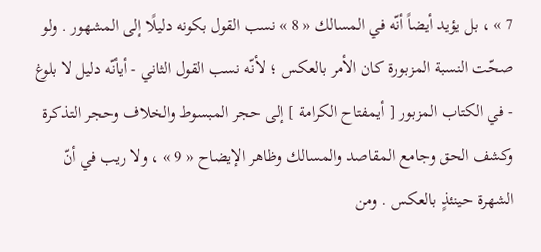7 » ، بل يؤيد أيضاً أنّه في المسالك « 8 » نسب القول بكونه دليلًا إلى المشهور . ولو صحّت النسبة المزبورة كان الأمر بالعكس ؛ لأنّه نسب القول الثاني - أيأنّه دليل لا بلوغ - في الكتاب المزبور [ أيمفتاح الكرامة ] إلى حجر المبسوط والخلاف وحجر التذكرة وكشف الحق وجامع المقاصد والمسالك وظاهر الإيضاح « 9 » ، ولا ريب في أنّ الشهرة حينئذٍ بالعكس . ومن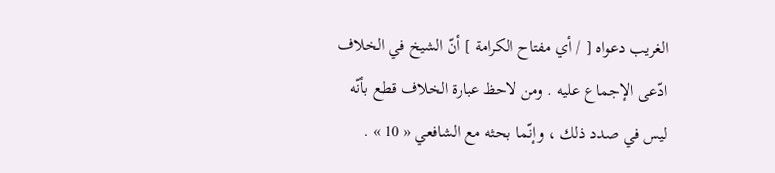الغريب دعواه [ / أي مفتاح الكرامة ] أنّ الشيخ في الخلاف ادّعى الإجماع عليه . ومن لاحظ عبارة الخلاف قطع بأنّه ليس في صدد ذلك ، وإنّما بحثه مع الشافعي « 10 » .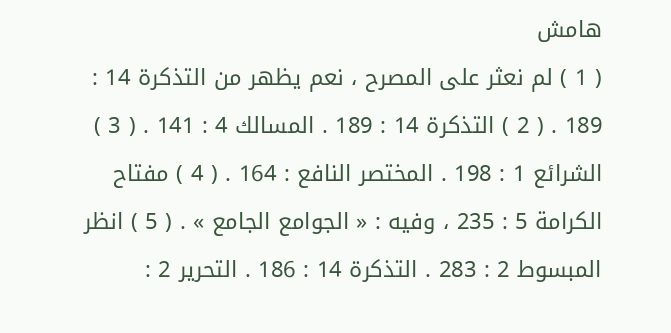هامش
( 1 ) لم نعثر على المصرح ، نعم يظهر من التذكرة 14 : 189 . ( 2 ) التذكرة 14 : 189 . المسالك 4 : 141 . ( 3 ) الشرائع 1 : 198 . المختصر النافع : 164 . ( 4 ) مفتاح الكرامة 5 : 235 ، وفيه : « الجوامع الجامع » . ( 5 ) انظر المبسوط 2 : 283 . التذكرة 14 : 186 . التحرير 2 :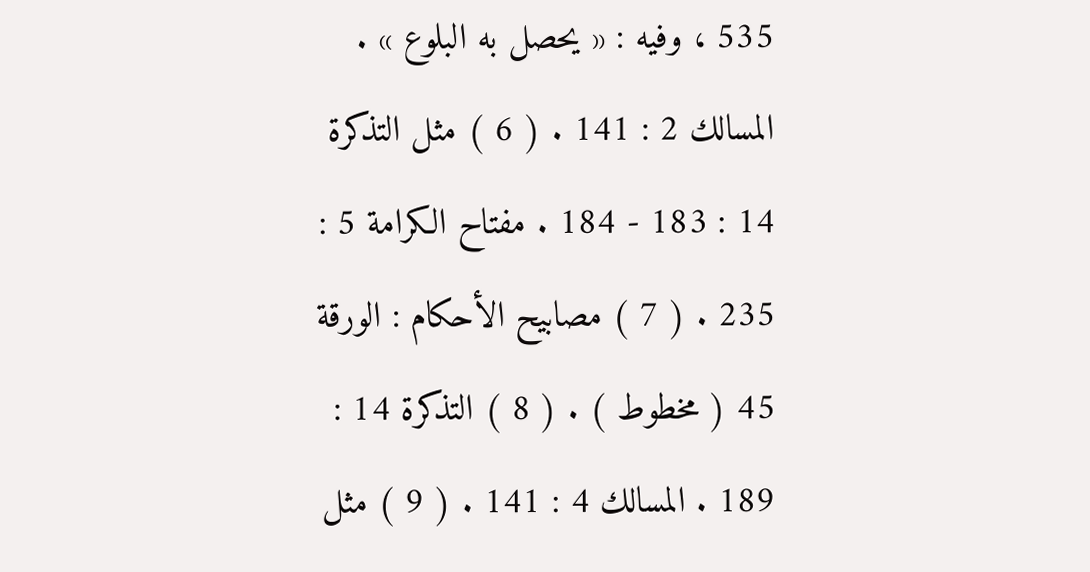535 ، وفيه : « يحصل به البلوع » . المسالك 2 : 141 . ( 6 ) مثل التذكرة 14 : 183 - 184 . مفتاح الكرامة 5 : 235 . ( 7 ) مصابيح الأحكام : الورقة 45 ( مخطوط ) . ( 8 ) التذكرة 14 : 189 . المسالك 4 : 141 . ( 9 ) مثل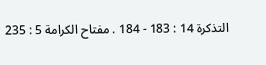التذكرة 14 : 183 - 184 . مفتاح الكرامة 5 : 235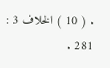. ( 10 ) الخلاف 3 : 281 .